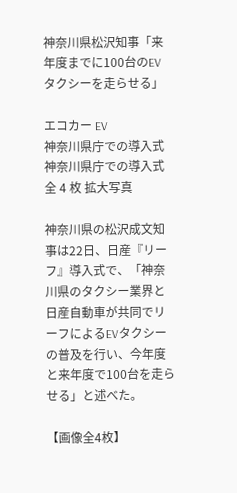神奈川県松沢知事「来年度までに100台のEVタクシーを走らせる」

エコカー EV
神奈川県庁での導入式
神奈川県庁での導入式 全 4 枚 拡大写真

神奈川県の松沢成文知事は22日、日産『リーフ』導入式で、「神奈川県のタクシー業界と日産自動車が共同でリーフによるEVタクシーの普及を行い、今年度と来年度で100台を走らせる」と述べた。

【画像全4枚】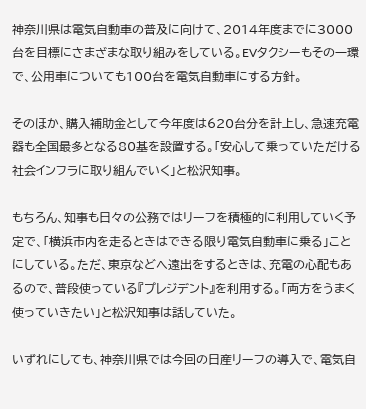神奈川県は電気自動車の普及に向けて、2014年度までに3000台を目標にさまざまな取り組みをしている。EVタクシーもその一環で、公用車についても100台を電気自動車にする方針。

そのほか、購入補助金として今年度は620台分を計上し、急速充電器も全国最多となる80基を設置する。「安心して乗っていただける社会インフラに取り組んでいく」と松沢知事。

もちろん、知事も日々の公務ではリーフを積極的に利用していく予定で、「横浜市内を走るときはできる限り電気自動車に乗る」ことにしている。ただ、東京などへ遠出をするときは、充電の心配もあるので、普段使っている『プレジデント』を利用する。「両方をうまく使っていきたい」と松沢知事は話していた。

いずれにしても、神奈川県では今回の日産リーフの導入で、電気自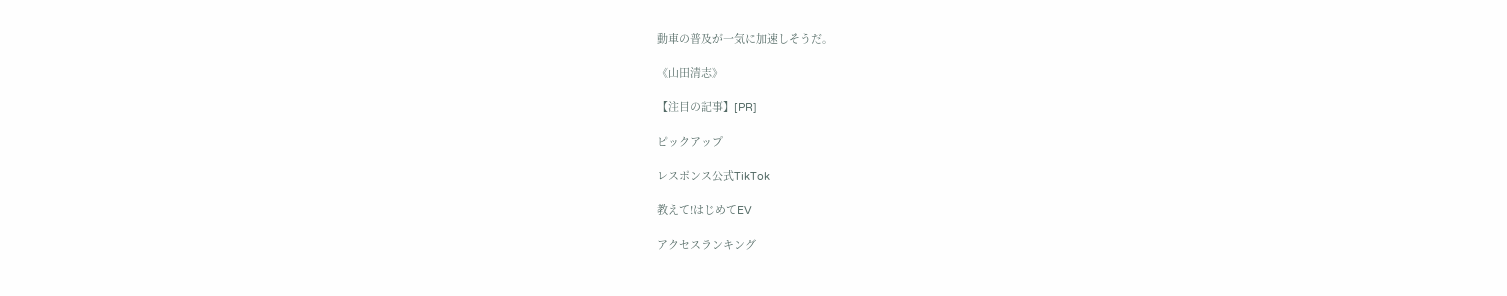動車の普及が一気に加速しそうだ。

《山田清志》

【注目の記事】[PR]

ピックアップ

レスポンス公式TikTok

教えて!はじめてEV

アクセスランキング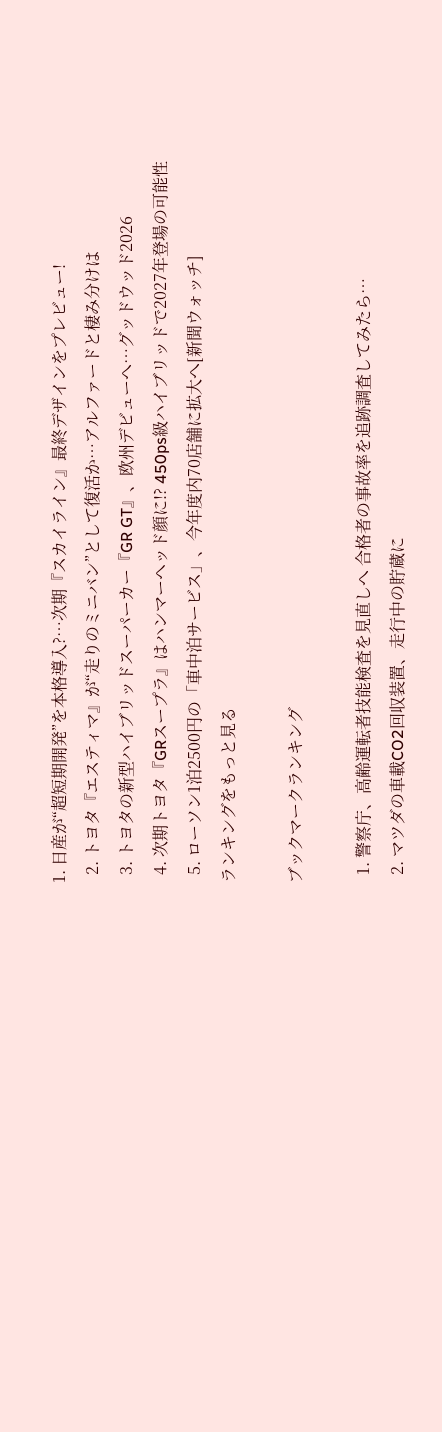1. 日産が“超短期開発”を本格導入?…次期『スカイライン』最終デザインをプレビュー!
  2. トヨタ『エスティマ』が“走りのミニバン”として復活か…アルファードと棲み分けは
  3. トヨタの新型ハイブリッドスーパーカー『GR GT』、欧州デビューへ…グッドウッド2026
  4. 次期トヨタ『GRスープラ』はハンマーヘッド顔に!? 450ps級ハイブリッドで2027年登場の可能性
  5. ローソン1泊2500円の「車中泊サービス」、今年度内70店舗に拡大へ[新聞ウォッチ]
ランキングをもっと見る

ブックマークランキング

  1. 警察庁、高齢運転者技能検査を見直しへ 合格者の事故率を追跡調査してみたら…
  2. マツダの車載CO2回収装置、走行中の貯蔵に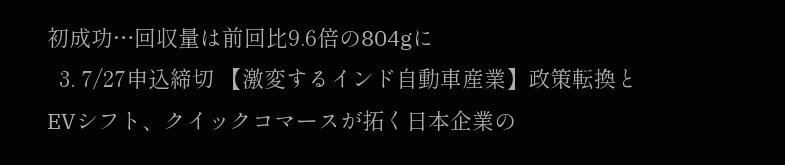初成功…回収量は前回比9.6倍の804gに
  3. 7/27申込締切 【激変するインド自動車産業】政策転換とEVシフト、クイックコマースが拓く日本企業の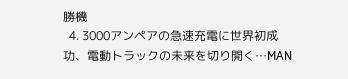勝機
  4. 3000アンペアの急速充電に世界初成功、電動トラックの未来を切り開く…MAN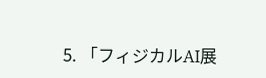5. 「フィジカルAI展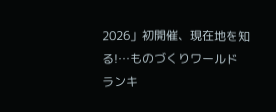2026」初開催、現在地を知る!…ものづくりワールド
ランキ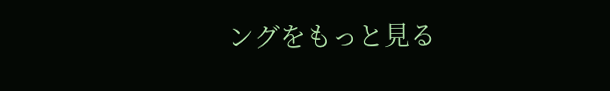ングをもっと見る